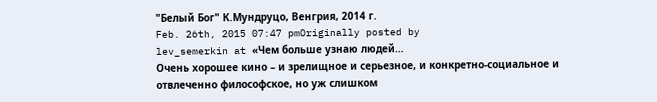"Белый Бог" К.Мундруцо, Венгрия, 2014 г.
Feb. 26th, 2015 07:47 pmOriginally posted by
lev_semerkin at «Чем больше узнаю людей…
Очень хорошее кино – и зрелищное и серьезное, и конкретно-социальное и отвлеченно философское, но уж слишком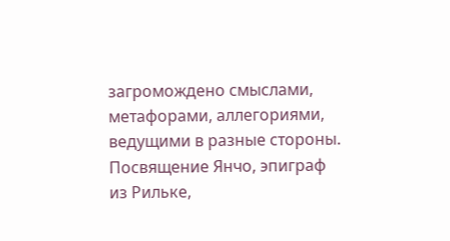загромождено смыслами, метафорами, аллегориями, ведущими в разные стороны. Посвящение Янчо, эпиграф из Рильке,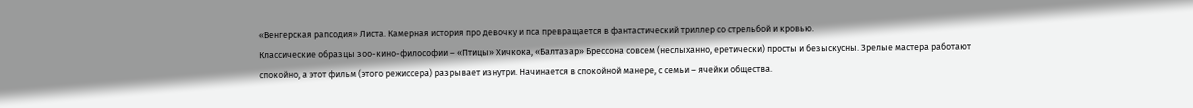«Венгерская рапсодия» Листа. Камерная история про девочку и пса превращается в фантастический триллер со стрельбой и кровью.
Классические образцы зоо-кино-философии – «Птицы» Хичкока, «Балтазар» Брессона совсем (неслыханно, еретически) просты и безыскусны. Зрелые мастера работают спокойно, а этот фильм (этого режиссера) разрывает изнутри. Начинается в спокойной манере, с семьи – ячейки общества.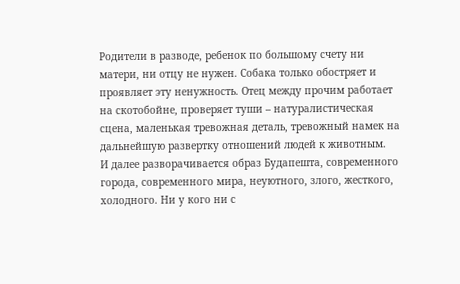Родители в разводе, ребенок по большому счету ни матери, ни отцу не нужен. Собака только обостряет и проявляет эту ненужность. Отец между прочим работает на скотобойне, проверяет туши – натуралистическая сцена, маленькая тревожная деталь, тревожный намек на дальнейшую развертку отношений людей к животным.
И далее разворачивается образ Будапешта, современного города, современного мира, неуютного, злого, жесткого, холодного. Ни у кого ни с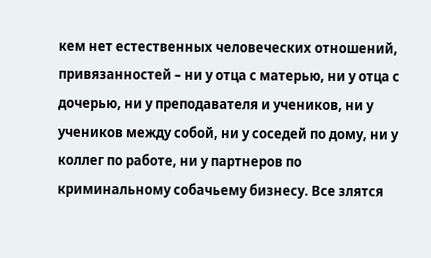кем нет естественных человеческих отношений, привязанностей – ни у отца с матерью, ни у отца с дочерью, ни у преподавателя и учеников, ни у учеников между собой, ни у соседей по дому, ни у коллег по работе, ни у партнеров по криминальному собачьему бизнесу. Все злятся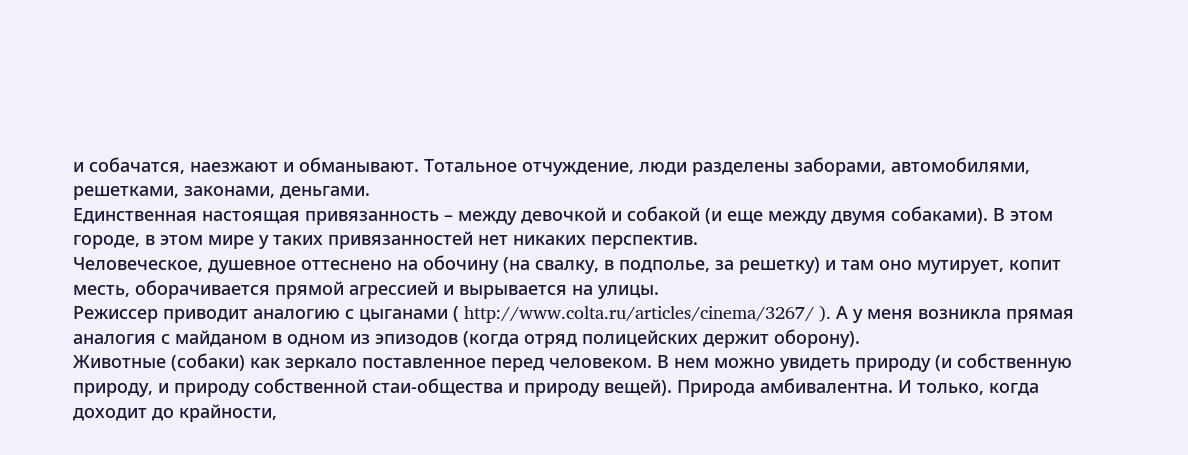и собачатся, наезжают и обманывают. Тотальное отчуждение, люди разделены заборами, автомобилями, решетками, законами, деньгами.
Единственная настоящая привязанность – между девочкой и собакой (и еще между двумя собаками). В этом городе, в этом мире у таких привязанностей нет никаких перспектив.
Человеческое, душевное оттеснено на обочину (на свалку, в подполье, за решетку) и там оно мутирует, копит месть, оборачивается прямой агрессией и вырывается на улицы.
Режиссер приводит аналогию с цыганами ( http://www.colta.ru/articles/cinema/3267/ ). А у меня возникла прямая аналогия с майданом в одном из эпизодов (когда отряд полицейских держит оборону).
Животные (собаки) как зеркало поставленное перед человеком. В нем можно увидеть природу (и собственную природу, и природу собственной стаи-общества и природу вещей). Природа амбивалентна. И только, когда доходит до крайности,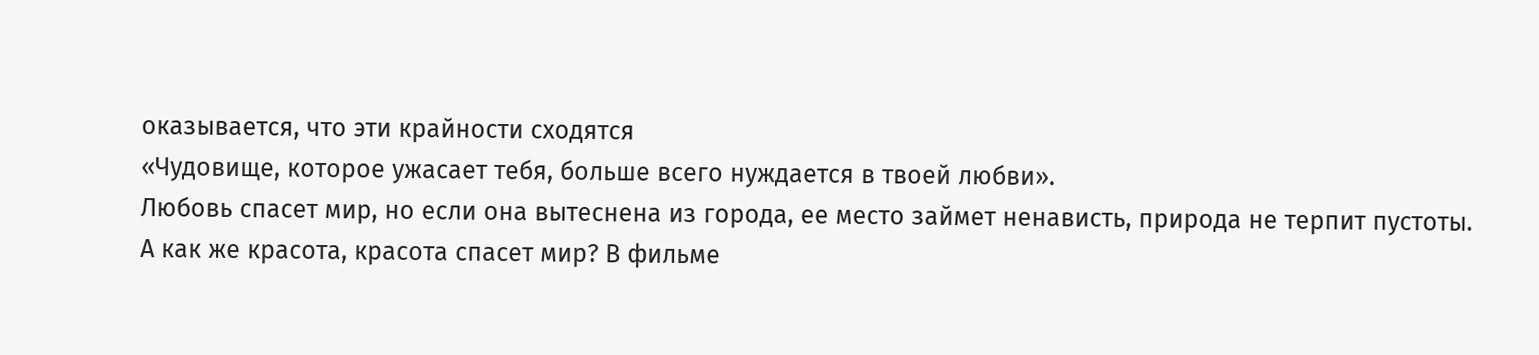оказывается, что эти крайности сходятся
«Чудовище, которое ужасает тебя, больше всего нуждается в твоей любви».
Любовь спасет мир, но если она вытеснена из города, ее место займет ненависть, природа не терпит пустоты.
А как же красота, красота спасет мир? В фильме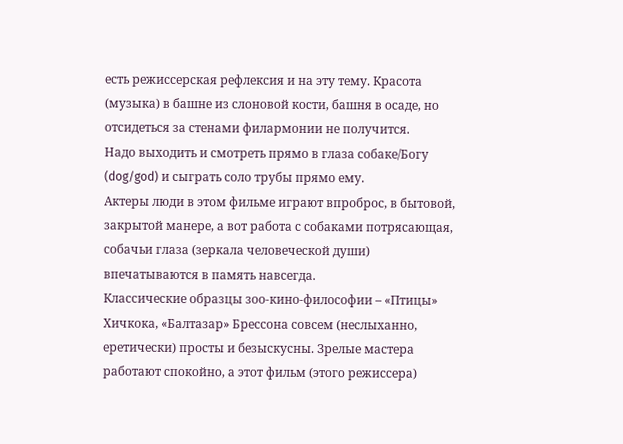есть режиссерская рефлексия и на эту тему. Красота (музыка) в башне из слоновой кости, башня в осаде, но отсидеться за стенами филармонии не получится.
Надо выходить и смотреть прямо в глаза собаке/Богу (dog/god) и сыграть соло трубы прямо ему.
Актеры люди в этом фильме играют впроброс, в бытовой, закрытой манере, а вот работа с собаками потрясающая, собачьи глаза (зеркала человеческой души) впечатываются в память навсегда.
Классические образцы зоо-кино-философии – «Птицы» Хичкока, «Балтазар» Брессона совсем (неслыханно, еретически) просты и безыскусны. Зрелые мастера работают спокойно, а этот фильм (этого режиссера)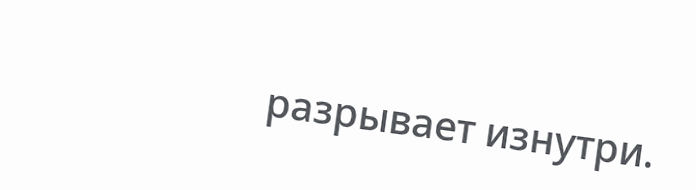разрывает изнутри.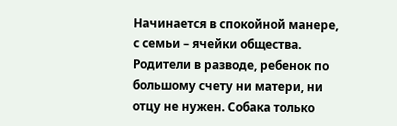Начинается в спокойной манере, с семьи – ячейки общества.
Родители в разводе, ребенок по большому счету ни матери, ни отцу не нужен. Собака только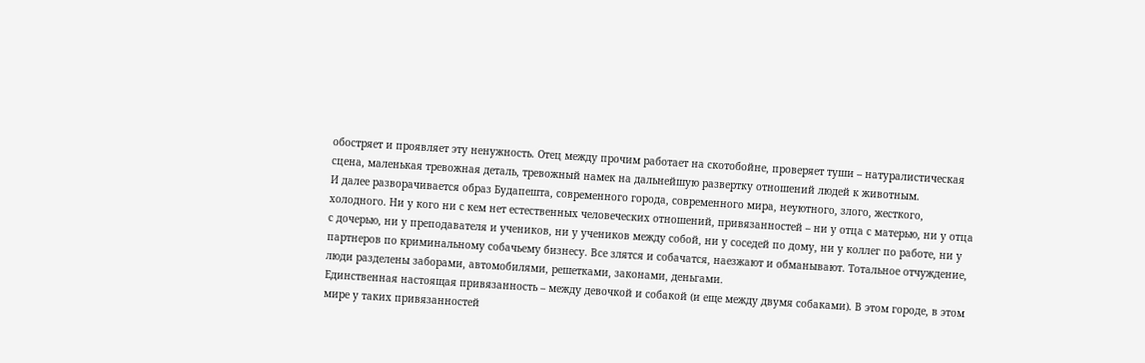обостряет и проявляет эту ненужность. Отец между прочим работает на скотобойне, проверяет туши – натуралистическая сцена, маленькая тревожная деталь, тревожный намек на дальнейшую развертку отношений людей к животным.
И далее разворачивается образ Будапешта, современного города, современного мира, неуютного, злого, жесткого, холодного. Ни у кого ни с кем нет естественных человеческих отношений, привязанностей – ни у отца с матерью, ни у отца с дочерью, ни у преподавателя и учеников, ни у учеников между собой, ни у соседей по дому, ни у коллег по работе, ни у партнеров по криминальному собачьему бизнесу. Все злятся и собачатся, наезжают и обманывают. Тотальное отчуждение, люди разделены заборами, автомобилями, решетками, законами, деньгами.
Единственная настоящая привязанность – между девочкой и собакой (и еще между двумя собаками). В этом городе, в этом мире у таких привязанностей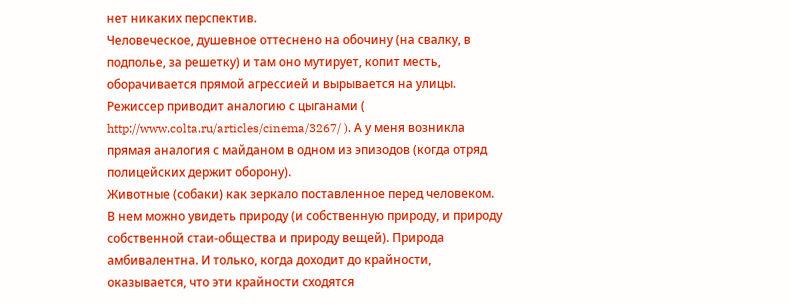нет никаких перспектив.
Человеческое, душевное оттеснено на обочину (на свалку, в подполье, за решетку) и там оно мутирует, копит месть, оборачивается прямой агрессией и вырывается на улицы.
Режиссер приводит аналогию с цыганами ( http://www.colta.ru/articles/cinema/3267/ ). А у меня возникла прямая аналогия с майданом в одном из эпизодов (когда отряд полицейских держит оборону).
Животные (собаки) как зеркало поставленное перед человеком. В нем можно увидеть природу (и собственную природу, и природу собственной стаи-общества и природу вещей). Природа амбивалентна. И только, когда доходит до крайности, оказывается, что эти крайности сходятся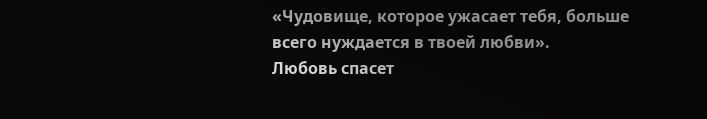«Чудовище, которое ужасает тебя, больше всего нуждается в твоей любви».
Любовь спасет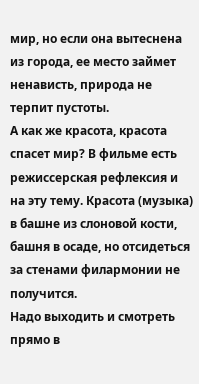мир, но если она вытеснена из города, ее место займет ненависть, природа не терпит пустоты.
А как же красота, красота спасет мир? В фильме есть режиссерская рефлексия и на эту тему. Красота (музыка) в башне из слоновой кости, башня в осаде, но отсидеться за стенами филармонии не получится.
Надо выходить и смотреть прямо в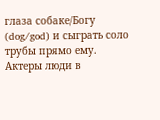глаза собаке/Богу (dog/god) и сыграть соло трубы прямо ему.
Актеры люди в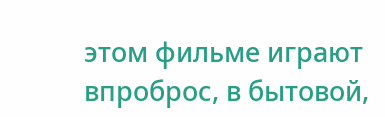этом фильме играют впроброс, в бытовой,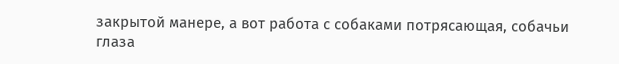закрытой манере, а вот работа с собаками потрясающая, собачьи глаза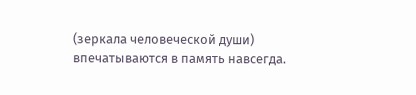(зеркала человеческой души) впечатываются в память навсегда.